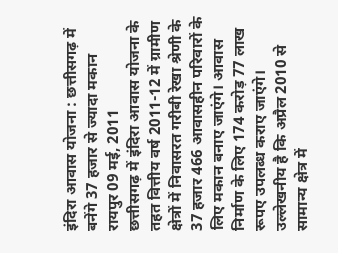इंदिरा आवास योजना : छत्तीसगढ़ में बनेंगे 37 हजार से ज्यादा मकान
रायपुर 09 मई, 2011
छत्तीसगढ़ में इंदिरा आवास योजना के तहत वित्तीय वर्ष 2011-12 में ग्रामीण क्षेत्रों में निवासरत गरीबी रेखा श्रेणी के 37 हजार 466 आवासहीन परिवारों के लिए मकान बनाए जाएंगे। आवास निर्माण के लिए 174 करोड़ 77 लाख रूपए उपलब्ध कराए जाएंगे। उल्लेखनीय है कि अप्रैल 2010 से सामान्य क्षेत्र में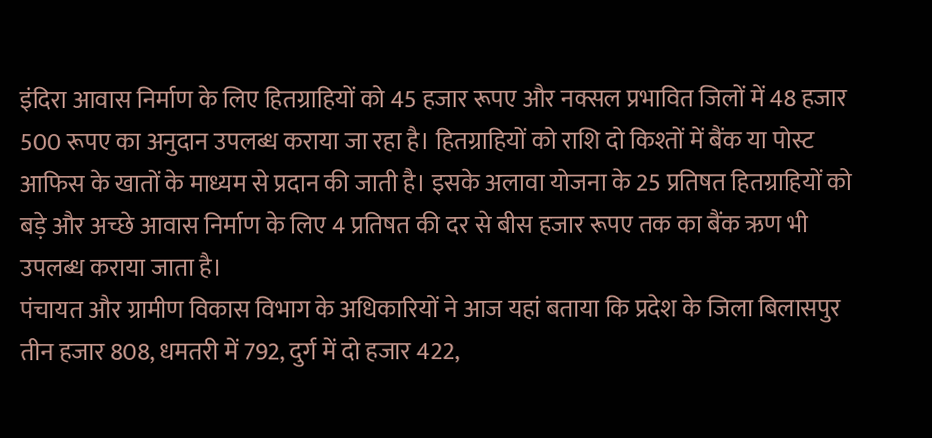इंदिरा आवास निर्माण के लिए हितग्राहियों को 45 हजार रूपए और नक्सल प्रभावित जिलों में 48 हजार 500 रूपए का अनुदान उपलब्ध कराया जा रहा है। हितग्राहियों को राशि दो किश्तों में बैंक या पोस्ट आफिस के खातों के माध्यम से प्रदान की जाती है। इसके अलावा योजना के 25 प्रतिषत हितग्राहियों को बड़े और अच्छे आवास निर्माण के लिए 4 प्रतिषत की दर से बीस हजार रूपए तक का बैंक ऋण भी उपलब्ध कराया जाता है।
पंचायत और ग्रामीण विकास विभाग के अधिकारियों ने आज यहां बताया कि प्रदेश के जिला बिलासपुर तीन हजार 808, धमतरी में 792, दुर्ग में दो हजार 422,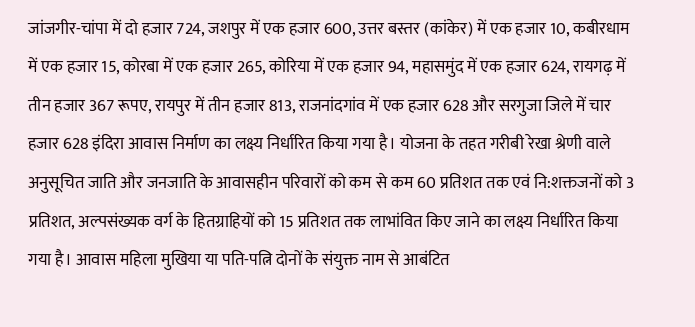जांजगीर-चांपा में दो हजार 724, जशपुर में एक हजार 600, उत्तर बस्तर (कांकेर) में एक हजार 10, कबीरधाम में एक हजार 15, कोरबा में एक हजार 265, कोरिया में एक हजार 94, महासमुंद में एक हजार 624, रायगढ़ में तीन हजार 367 रूपए, रायपुर में तीन हजार 813, राजनांदगांव में एक हजार 628 और सरगुजा जिले में चार हजार 628 इंदिरा आवास निर्माण का लक्ष्य निर्धारित किया गया है। योजना के तहत गरीबी रेखा श्रेणी वाले अनुसूचित जाति और जनजाति के आवासहीन परिवारों को कम से कम 60 प्रतिशत तक एवं नि:शक्तजनों को 3 प्रतिशत, अल्पसंख्यक वर्ग के हितग्राहियों को 15 प्रतिशत तक लाभांवित किए जाने का लक्ष्य निर्धारित किया गया है। आवास महिला मुखिया या पति-पत्नि दोनों के संयुक्त नाम से आबंटित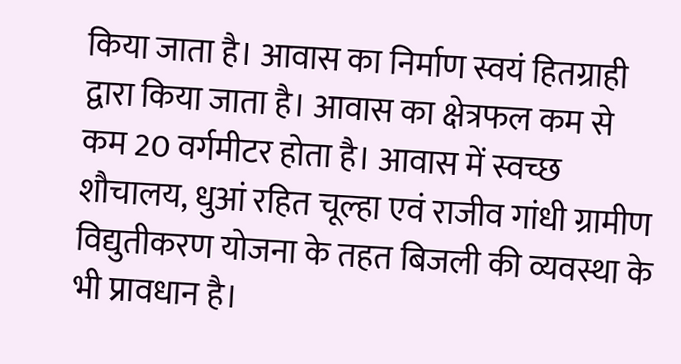किया जाता है। आवास का निर्माण स्वयं हितग्राही द्वारा किया जाता है। आवास का क्षेत्रफल कम से कम 20 वर्गमीटर होता है। आवास में स्वच्छ शौचालय, धुआं रहित चूल्हा एवं राजीव गांधी ग्रामीण विद्युतीकरण योजना के तहत बिजली की व्यवस्था के भी प्रावधान है।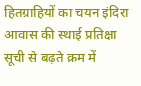हितग्राहियों का चयन इंदिरा आवास की स्थाई प्रतिक्षा सूची से बढ़ते क्रम में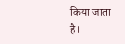किया जाता है।